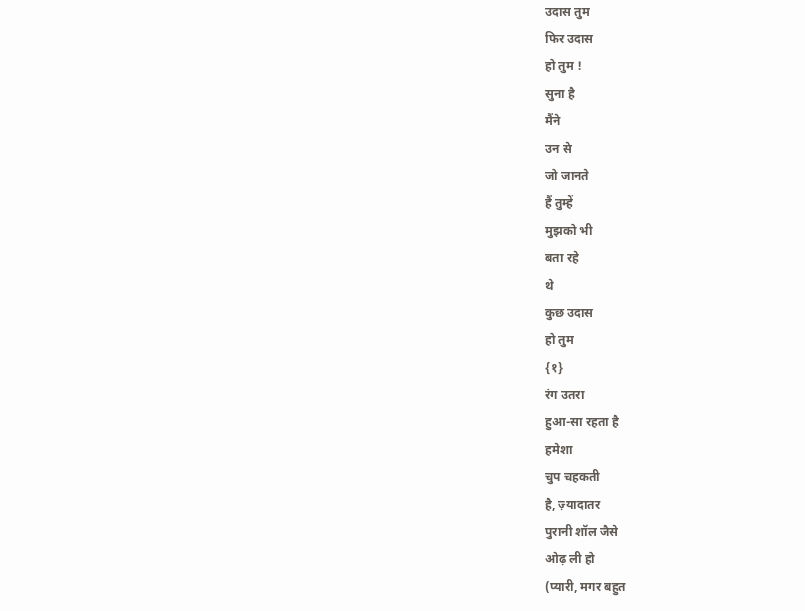उदास तुम
फिर उदास
हो तुम !
सुना है
मैंने
उन से
जो जानते
हैं तुम्हें
मुझको भी
बता रहे
थे
कुछ उदास
हो तुम
{१}
रंग उतरा
हुआ-सा रहता है
हमेशा
चुप चहकती
है, ज़्यादातर
पुरानी शॉल जैसे
ओढ़ ली हो
(प्यारी, मगर बहुत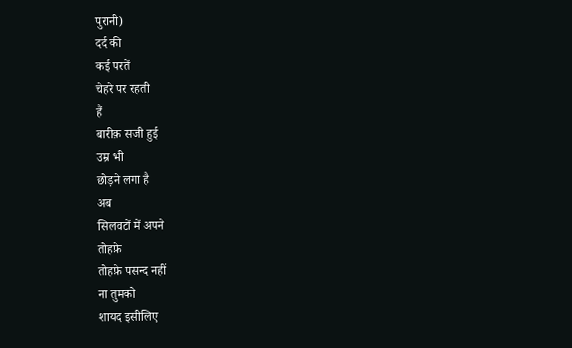पुरानी)
दर्द की
कई परतें
चेहरे पर रहती
हैं
बारीक़ सजी हुई
उम्र भी
छोड़ने लगा है
अब
सिलवटों में अपने
तोहफ़े
तोहफ़े पसन्द नहीं
ना तुमको
शायद इसीलिए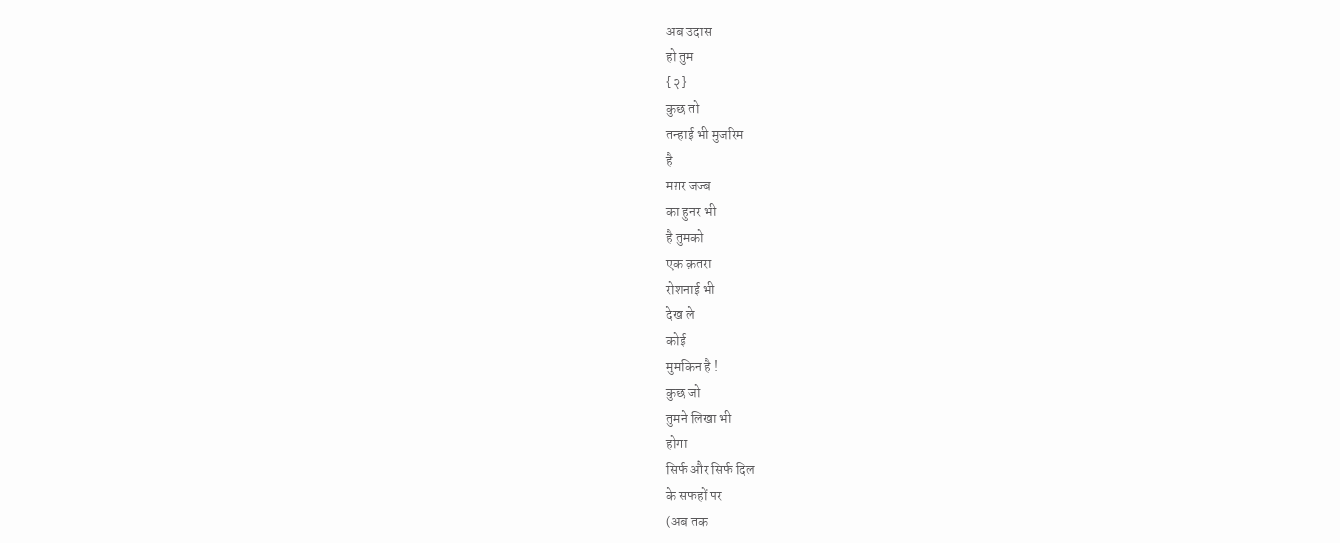अब उदास
हो तुम
{२}
कुछ तो
तन्हाई भी मुजरिम
है
मग़र जज्ब
का हुनर भी
है तुमको
एक क़तरा
रोशनाई भी
देख ले
कोई
मुमकिन है !
कुछ जो
तुमने लिखा भी
होगा
सिर्फ और सिर्फ दिल
के सफहों पर
(अब तक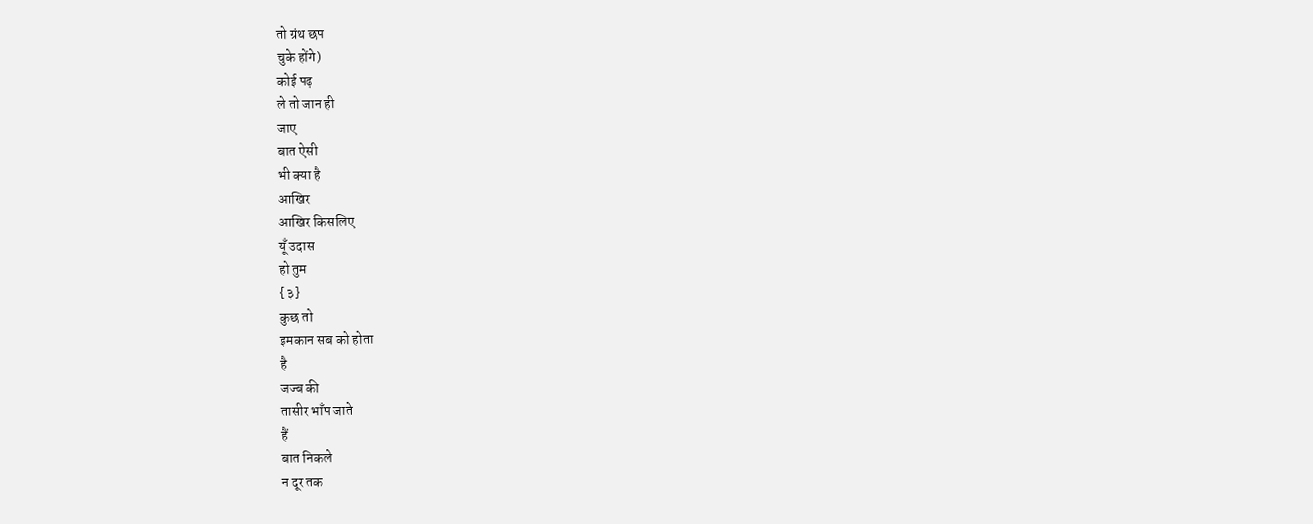तो ग्रंथ छप
चुके होंगे)
कोई पढ़
ले तो जान ही
जाए
बात ऐसी
भी क्या है
आखिर
आखिर किसलिए
यूँ उदास
हो तुम
{३}
कुछ तो
इमकान सब को होता
है
जज्ब की
तासीर भाँप जाते
हैं
बात निकले
न दूर तक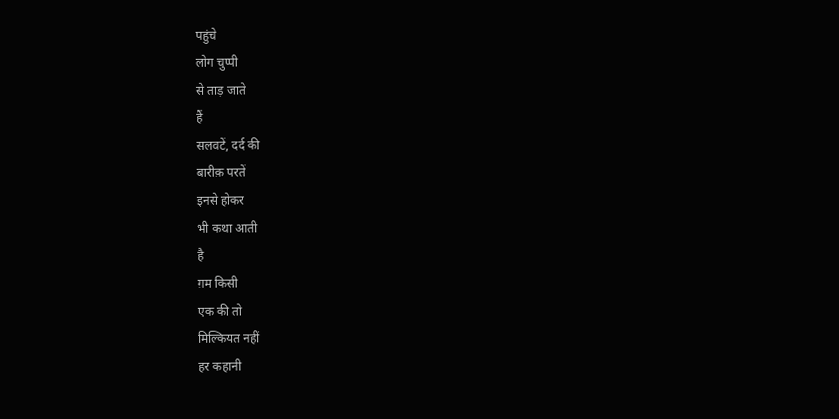पहुंचे
लोग चुप्पी
से ताड़ जाते
हैं
सलवटें, दर्द की
बारीक़ परतें
इनसे होकर
भी कथा आती
है
ग़म किसी
एक की तो
मिल्कियत नहीं
हर कहानी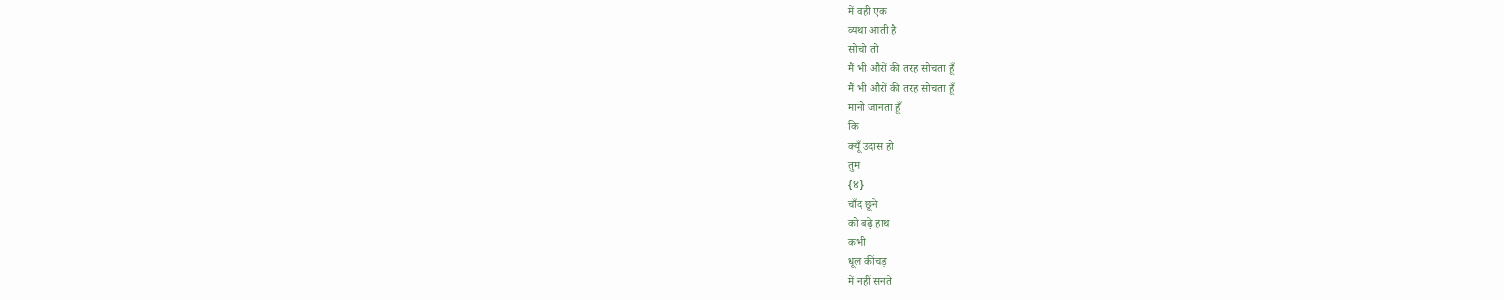में वही एक
व्यथा आती है
सोचो तो
मैं भी औरों की तरह सोचता हूँ
मैं भी औरों की तरह सोचता हूँ
मानो जानता हूँ
कि
क्यूँ उदास हो
तुम
{४}
चाँद छूने
को बढ़े हाथ
कभी
धूल कींचड़
में नहीं सनते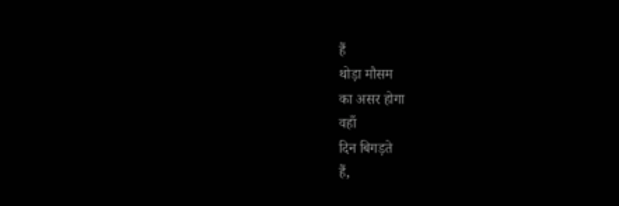हैं
थोड़ा मौसम
का असर होगा
वहाँ
दिन बिगड़ते
हैं,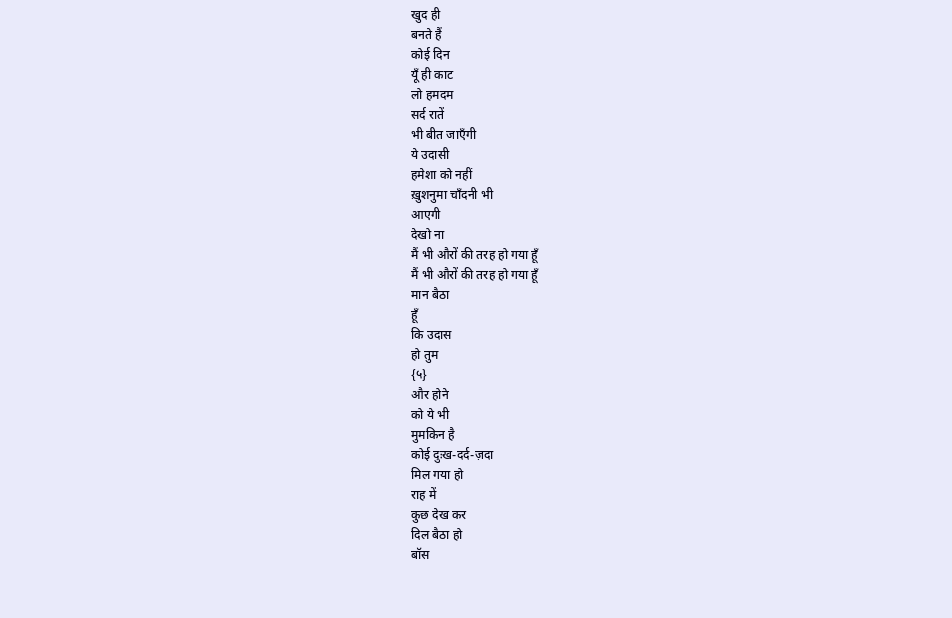खुद ही
बनते हैं
कोई दिन
यूँ ही काट
लो हमदम
सर्द रातें
भी बीत जाएँगी
ये उदासी
हमेशा को नहीं
ख़ुशनुमा चाँदनी भी
आएगी
देखो ना
मैं भी औरों की तरह हो गया हूँ
मैं भी औरों की तरह हो गया हूँ
मान बैठा
हूँ
कि उदास
हो तुम
{५}
और होने
को ये भी
मुमकिन है
कोई दुःख-दर्द-ज़दा
मिल गया हो
राह में
कुछ देख कर
दिल बैठा हो
बॉस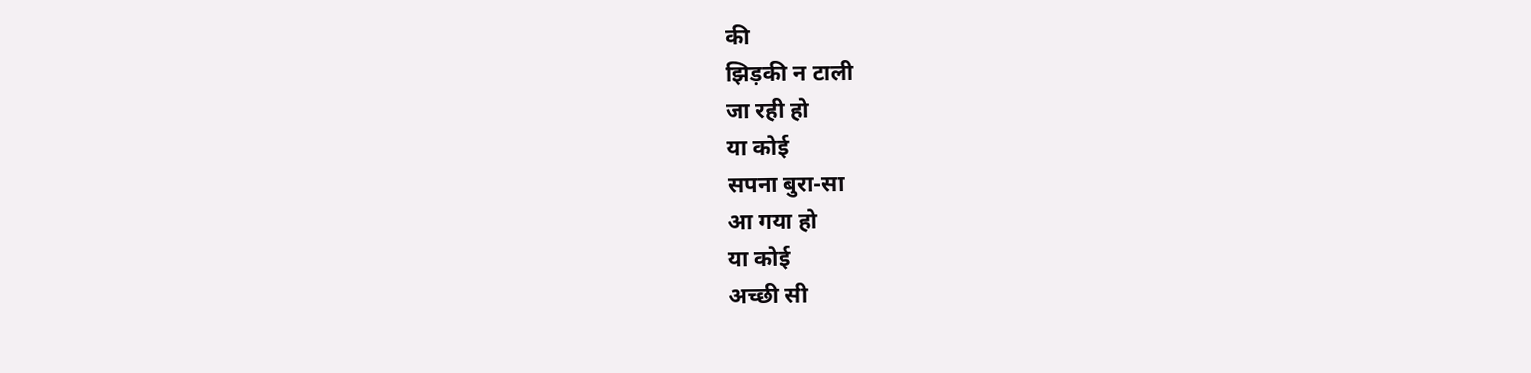की
झिड़की न टाली
जा रही हो
या कोई
सपना बुरा-सा
आ गया हो
या कोई
अच्छी सी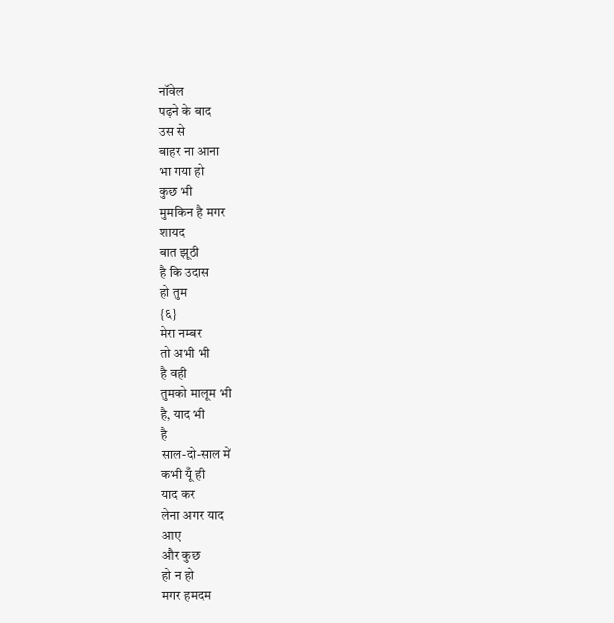नॉवेल
पढ़ने के बाद
उस से
बाहर ना आना
भा गया हो
कुछ भी
मुमकिन है मगर
शायद
बात झूठी
है कि उदास
हो तुम
{६}
मेरा नम्बर
तो अभी भी
है वही
तुमको मालूम भी
है, याद भी
है
साल-दो-साल में
कभी यूँ ही
याद कर
लेना अगर याद
आए
और कुछ
हो न हो
मगर हमदम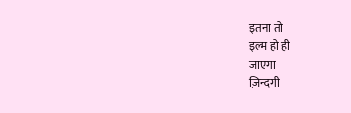इतना तो
इल्म हो ही
जाएगा
ज़िन्दगी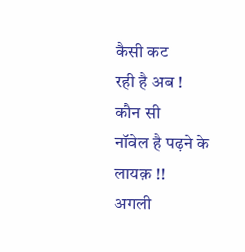कैसी कट
रही है अब !
कौन सी
नॉवेल है पढ़ने के
लायक़ !!
अगली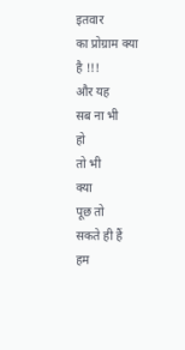इतवार
का प्रोग्राम क्या
है !!!
और यह
सब ना भी
हो
तो भी
क्या
पूछ तो
सकते ही हैं
हम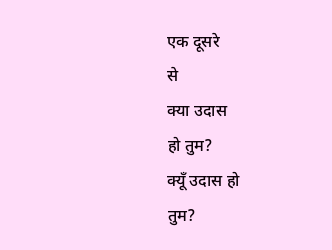एक दूसरे
से
क्या उदास
हो तुम?
क्यूँ उदास हो
तुम?